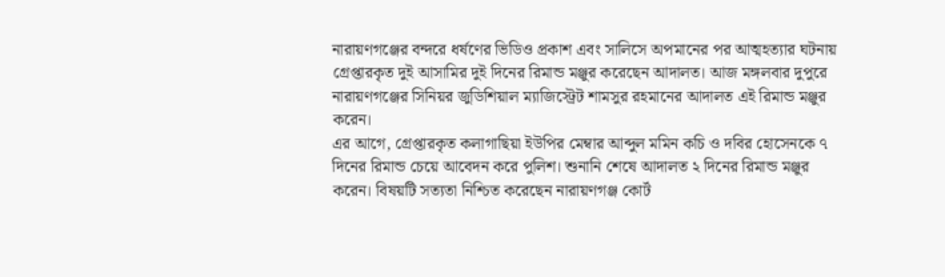নারায়ণগঞ্জের বন্দরে ধর্ষণের ভিডিও প্রকাশ এবং সালিসে অপমানের পর আত্মহত্যার ঘটনায় গ্রেপ্তারকৃত দুই আসামির দুই দিনের রিমান্ড মঞ্জুর করেছেন আদালত। আজ মঙ্গলবার দুপুরে নারায়ণগঞ্জের সিনিয়র জুডিশিয়াল ম্যাজিস্ট্রেট শামসুর রহমানের আদালত এই রিমান্ড মঞ্জুর করেন।
এর আগে, গ্রেপ্তারকৃত কলাগাছিয়া ইউপির মেম্বার আব্দুল মমিন কচি ও দবির হোসেনকে ৭ দিনের রিমান্ড চেয়ে আবেদন করে পুলিশ। শুনানি শেষে আদালত ২ দিনের রিমান্ড মঞ্জুর করেন। বিষয়টি সত্যতা নিশ্চিত করেছেন নারায়ণগঞ্জ কোর্ট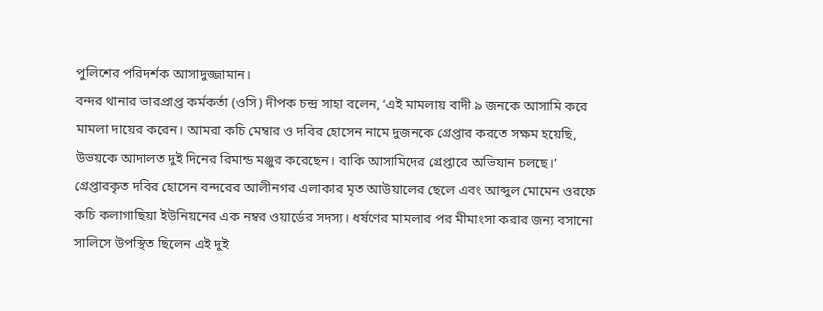পুলিশের পরিদর্শক আসাদুজ্জামান।
বন্দর থানার ভারপ্রাপ্ত কর্মকর্তা (ওসি) দীপক চন্দ্র সাহা বলেন, ‘এই মামলায় বাদী ৯ জনকে আসামি করে মামলা দায়ের করেন। আমরা কচি মেম্বার ও দবির হোসেন নামে দুজনকে গ্রেপ্তার করতে সক্ষম হয়েছি, উভয়কে আদালত দুই দিনের রিমান্ড মঞ্জুর করেছেন। বাকি আসামিদের গ্রেপ্তারে অভিযান চলছে।’
গ্রেপ্তারকৃত দবির হোসেন বন্দরের আলীনগর এলাকার মৃত আউয়ালের ছেলে এবং আব্দুল মোমেন ওরফে কচি কলাগাছিয়া ইউনিয়নের এক নম্বর ওয়ার্ডের সদস্য। ধর্ষণের মামলার পর মীমাংসা করার জন্য বসানো সালিসে উপস্থিত ছিলেন এই দুই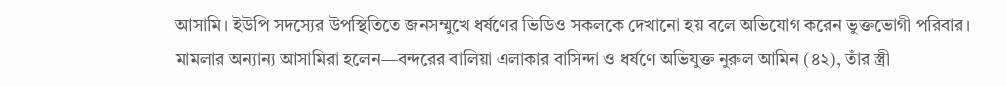আসামি। ইউপি সদস্যের উপস্থিতিতে জনসম্মুখে ধর্ষণের ভিডিও সকলকে দেখানো হয় বলে অভিযোগ করেন ভুক্তভোগী পরিবার।
মামলার অন্যান্য আসামিরা হলেন—বন্দরের বালিয়া এলাকার বাসিন্দা ও ধর্ষণে অভিযুক্ত নুরুল আমিন (৪২), তাঁর স্ত্রী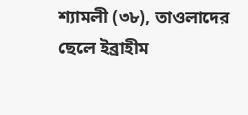শ্যামলী (৩৮), তাওলাদের ছেলে ইব্রাহীম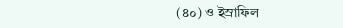(৪০) ও ইস্রাফিল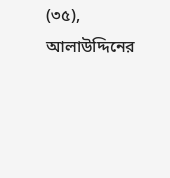(৩৫), আলাউদ্দিনের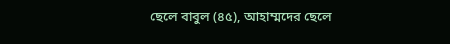ছেলে বাবুল (৪৫), আহাম্মদের ছেলে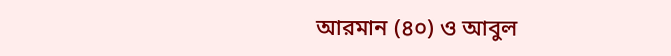আরমান (৪০) ও আবুল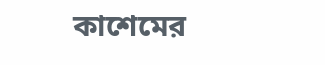কাশেমের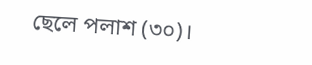ছেলে পলাশ (৩০)।